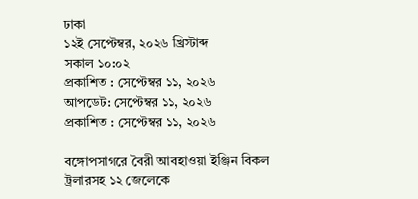ঢাকা
১২ই সেপ্টেম্বর, ২০২৬ খ্রিস্টাব্দ
সকাল ১০:০২
প্রকাশিত : সেপ্টেম্বর ১১, ২০২৬
আপডেট: সেপ্টেম্বর ১১, ২০২৬
প্রকাশিত : সেপ্টেম্বর ১১, ২০২৬

বঙ্গোপসাগরে বৈরী আবহাওয়া ইঞ্জিন বিকল ট্রলারসহ ১২ জেলেকে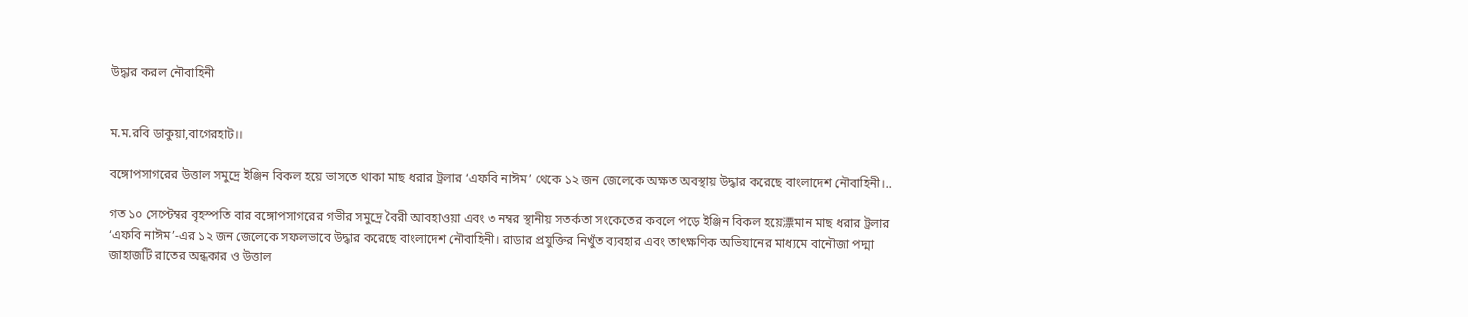উদ্ধার করল নৌবাহিনী


ম.ম.রবি ডাকুয়া,বাগেরহাট।।

বঙ্গোপসাগরের উত্তাল সমুদ্রে ইঞ্জিন বিকল হয়ে ভাসতে থাকা মাছ ধরার ট্রলার ‘এফবি নাঈম’ থেকে ১২ জন জেলেকে অক্ষত অবস্থায় উদ্ধার করেছে বাংলাদেশ নৌবাহিনী।..

গত ১০ সেপ্টেম্বর বৃহস্পতি বার বঙ্গোপসাগরের গভীর সমুদ্রে বৈরী আবহাওয়া এবং ৩ নম্বর স্থানীয় সতর্কতা সংকেতের কবলে পড়ে ইঞ্জিন বিকল হয়ে漂মান মাছ ধরার ট্রলার ‘এফবি নাঈম’-এর ১২ জন জেলেকে সফলভাবে উদ্ধার করেছে বাংলাদেশ নৌবাহিনী। রাডার প্রযুক্তির নিখুঁত ব্যবহার এবং তাৎক্ষণিক অভিযানের মাধ্যমে বানৌজা পদ্মা জাহাজটি রাতের অন্ধকার ও উত্তাল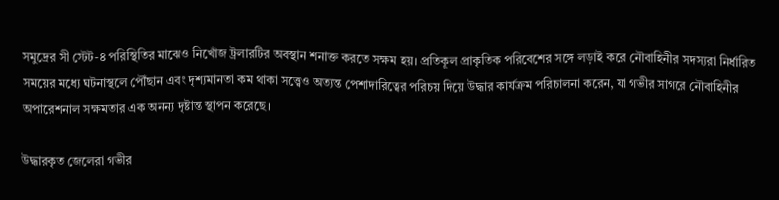সমুদ্রের সী স্টেট-৪ পরিস্থিতির মাঝেও নিখোঁজ ট্রলারটির অবস্থান শনাক্ত করতে সক্ষম হয়। প্রতিকূল প্রাকৃতিক পরিবেশের সঙ্গে লড়াই করে নৌবাহিনীর সদস্যরা নির্ধারিত সময়ের মধ্যে ঘটনাস্থলে পৌঁছান এবং দৃশ্যমানতা কম থাকা সত্ত্বেও অত্যন্ত পেশাদারিত্বের পরিচয় দিয়ে উদ্ধার কার্যক্রম পরিচালনা করেন, যা গভীর সাগরে নৌবাহিনীর অপারেশনাল সক্ষমতার এক অনন্য দৃষ্টান্ত স্থাপন করেছে।

উদ্ধারকৃত জেলেরা গভীর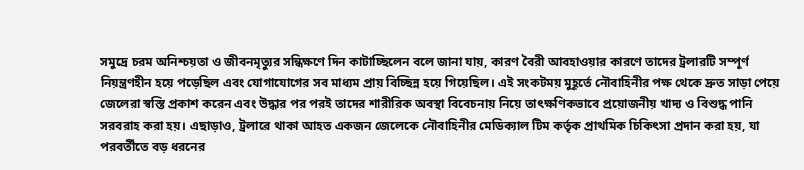সমুদ্রে চরম অনিশ্চয়তা ও জীবনমৃত্যুর সন্ধিক্ষণে দিন কাটাচ্ছিলেন বলে জানা যায়, কারণ বৈরী আবহাওয়ার কারণে তাদের ট্রলারটি সম্পূর্ণ নিয়ন্ত্রণহীন হয়ে পড়েছিল এবং যোগাযোগের সব মাধ্যম প্রায় বিচ্ছিন্ন হয়ে গিয়েছিল। এই সংকটময় মুহূর্তে নৌবাহিনীর পক্ষ থেকে দ্রুত সাড়া পেয়ে জেলেরা স্বস্তি প্রকাশ করেন এবং উদ্ধার পর পরই তাদের শারীরিক অবস্থা বিবেচনায় নিয়ে তাৎক্ষণিকভাবে প্রয়োজনীয় খাদ্য ও বিশুদ্ধ পানি সরবরাহ করা হয়। এছাড়াও, ট্রলারে থাকা আহত একজন জেলেকে নৌবাহিনীর মেডিক্যাল টিম কর্তৃক প্রাথমিক চিকিৎসা প্রদান করা হয়, যা পরবর্তীতে বড় ধরনের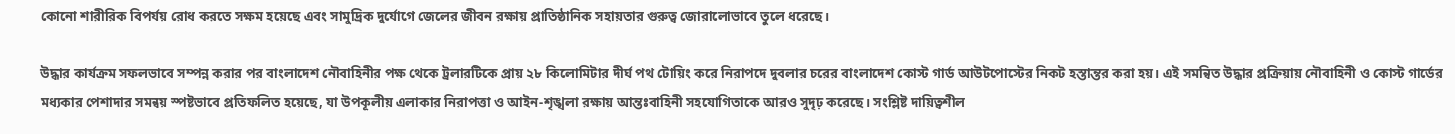কোনো শারীরিক বিপর্যয় রোধ করতে সক্ষম হয়েছে এবং সামুদ্রিক দুর্যোগে জেলের জীবন রক্ষায় প্রাতিষ্ঠানিক সহায়তার গুরুত্ব জোরালোভাবে তুলে ধরেছে।

উদ্ধার কার্যক্রম সফলভাবে সম্পন্ন করার পর বাংলাদেশ নৌবাহিনীর পক্ষ থেকে ট্রলারটিকে প্রায় ২৮ কিলোমিটার দীর্ঘ পথ টোয়িং করে নিরাপদে দুবলার চরের বাংলাদেশ কোস্ট গার্ড আউটপোস্টের নিকট হস্তান্তর করা হয়। এই সমন্বিত উদ্ধার প্রক্রিয়ায় নৌবাহিনী ও কোস্ট গার্ডের মধ্যকার পেশাদার সমন্বয় স্পষ্টভাবে প্রতিফলিত হয়েছে, যা উপকূলীয় এলাকার নিরাপত্তা ও আইন-শৃঙ্খলা রক্ষায় আন্তঃবাহিনী সহযোগিতাকে আরও সুদৃঢ় করেছে। সংশ্লিষ্ট দায়িত্বশীল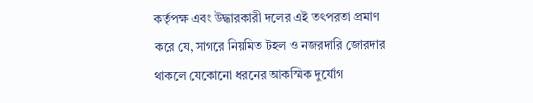কর্তৃপক্ষ এবং উদ্ধারকারী দলের এই তৎপরতা প্রমাণ করে যে, সাগরে নিয়মিত টহল ও নজরদারি জোরদার থাকলে যেকোনো ধরনের আকস্মিক দুর্যোগ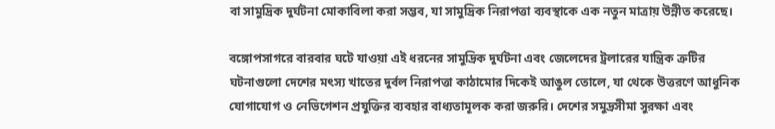বা সামুদ্রিক দুর্ঘটনা মোকাবিলা করা সম্ভব, যা সামুদ্রিক নিরাপত্তা ব্যবস্থাকে এক নতুন মাত্রায় উন্নীত করেছে।

বঙ্গোপসাগরে বারবার ঘটে যাওয়া এই ধরনের সামুদ্রিক দুর্ঘটনা এবং জেলেদের ট্রলারের যান্ত্রিক ত্রুটির ঘটনাগুলো দেশের মৎস্য খাতের দুর্বল নিরাপত্তা কাঠামোর দিকেই আঙুল তোলে, যা থেকে উত্তরণে আধুনিক যোগাযোগ ও নেভিগেশন প্রযুক্তির ব্যবহার বাধ্যতামূলক করা জরুরি। দেশের সমুদ্রসীমা সুরক্ষা এবং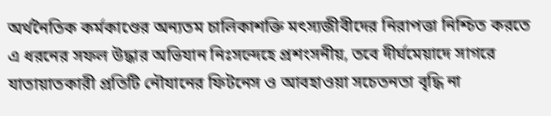অর্থনৈতিক কর্মকাণ্ডের অন্যতম চালিকাশক্তি মৎস্যজীবীদের নিরাপত্তা নিশ্চিত করতে এ ধরনের সফল উদ্ধার অভিযান নিঃসন্দেহে প্রশংসনীয়, তবে দীর্ঘমেয়াদে সাগরে যাতায়াতকারী প্রতিটি নৌযানের ফিটনেস ও আবহাওয়া সচেতনতা বৃদ্ধি না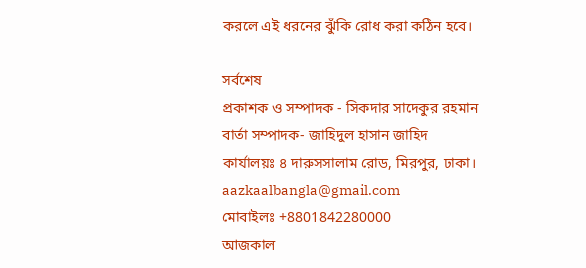করলে এই ধরনের ঝুঁকি রোধ করা কঠিন হবে।

সর্বশেষ
প্রকাশক ও সম্পাদক - সিকদার সাদেকুর রহমান
বার্তা সম্পাদক- জাহিদুল হাসান জাহিদ
কার্যালয়ঃ ৪ দারুসসালাম রোড, মিরপুর, ঢাকা।
aazkaalbangla@gmail.com
মোবাইলঃ +8801842280000
আজকাল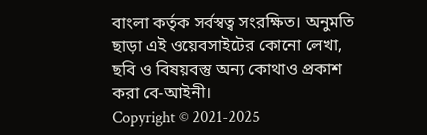বাংলা কর্তৃক সর্বস্বত্ব সংরক্ষিত। অনুমতি ছাড়া এই ওয়েবসাইটের কোনো লেখা, ছবি ও বিষয়বস্তু অন্য কোথাও প্রকাশ করা বে-আইনী।
Copyright © 2021-2025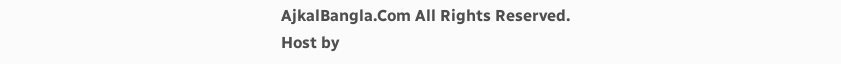AjkalBangla.Com All Rights Reserved.
Host by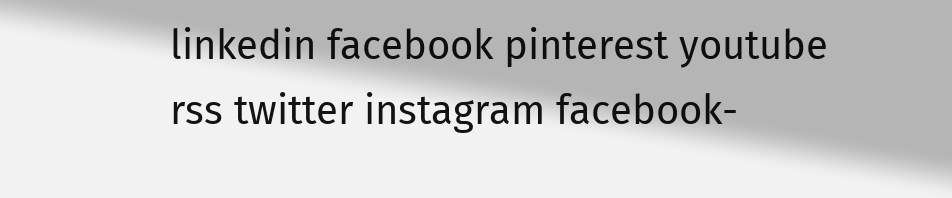linkedin facebook pinterest youtube rss twitter instagram facebook-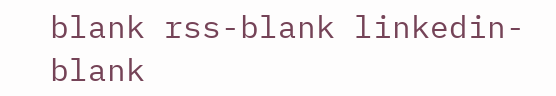blank rss-blank linkedin-blank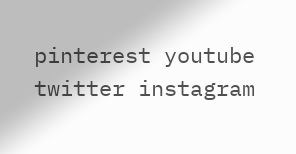pinterest youtube twitter instagram